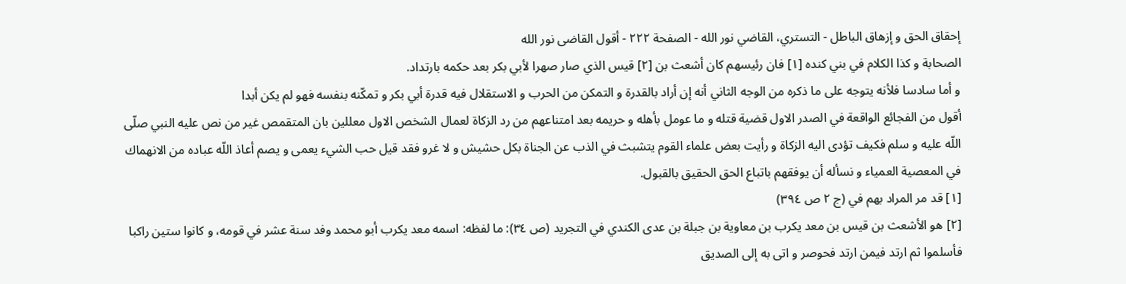إحقاق الحق و إزهاق الباطل - التستري، القاضي نور الله - الصفحة ٢٢٢ - أقول القاضى نور الله
الصحابة و كذا الكلام في بني كنده [١] فان رئيسهم كان أشعث بن [٢] قيس الذي صار صهرا لأبي بكر بعد حكمه بارتداد.
و أما سادسا فلأنه يتوجه على ما ذكره من الوجه الثاني أنه إن أراد بالقدرة و التمكن من الحرب و الاستقلال فيه قدرة أبي بكر و تمكّنه بنفسه فهو لم يكن أبدا
أقول من الفجائع الواقعة في الصدر الاول قضية قتله و ما عومل بأهله و حريمه بعد امتناعهم من رد الزكاة لعمال الشخص الاول معللين بان المتقمص غير من نص عليه النبي صلّى اللّه عليه و سلم فكيف تؤدى اليه الزكاة و رأيت بعض علماء القوم يتشبث في الذب عن الجناة بكل حشيش و لا غرو فقد قيل حب الشيء يعمى و يصم أعاذ اللّه عباده من الانهماك في المعصية العمياء و نسأله أن يوفقهم باتباع الحق الحقيق بالقبول.
[١] قد مر المراد بهم في (ج ٢ ص ٣٩٤)
[٢] هو الأشعث بن قيس بن معد يكرب بن معاوية بن جبلة بن عدى الكندي في التجريد (ص ٣٤): ما لفظه: اسمه معد يكرب أبو محمد وفد سنة عشر في قومه، و كانوا ستين راكبا فأسلموا ثم ارتد فيمن ارتد فحوصر و اتى به إلى الصديق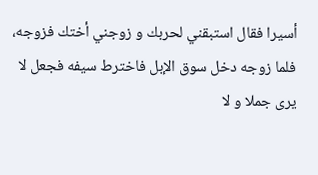أسيرا فقال استبقني لحربك و زوجني أختك فزوجه، فلما زوجه دخل سوق الإبل فاخترط سيفه فجعل لا يرى جملا و لا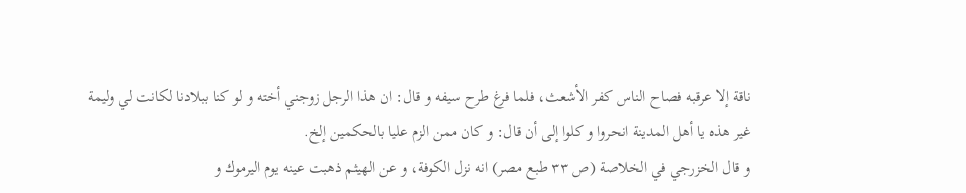ناقة إلا عرقبه فصاح الناس كفر الأشعث، فلما فرغ طرح سيفه و قال: ان هذا الرجل زوجني أخته و لو كنا ببلادنا لكانت لي وليمة غير هذه يا أهل المدينة انحروا و كلوا إلى أن قال: و كان ممن الزم عليا بالحكمين إلخ.
و قال الخزرجي في الخلاصة (ص ٣٣ طبع مصر) انه نزل الكوفة، و عن الهيثم ذهبت عينه يوم اليرموك و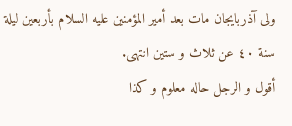ولى آذربايجان مات بعد أمير المؤمنين عليه السلام بأربعين ليلة سنة ٤٠ عن ثلاث و ستين انتهى.
أقول و الرجل حاله معلوم و كذا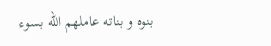بنوه و بناته عاملهم اللّه بسوء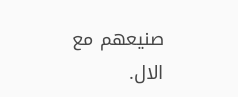صنيعهم مع الال.